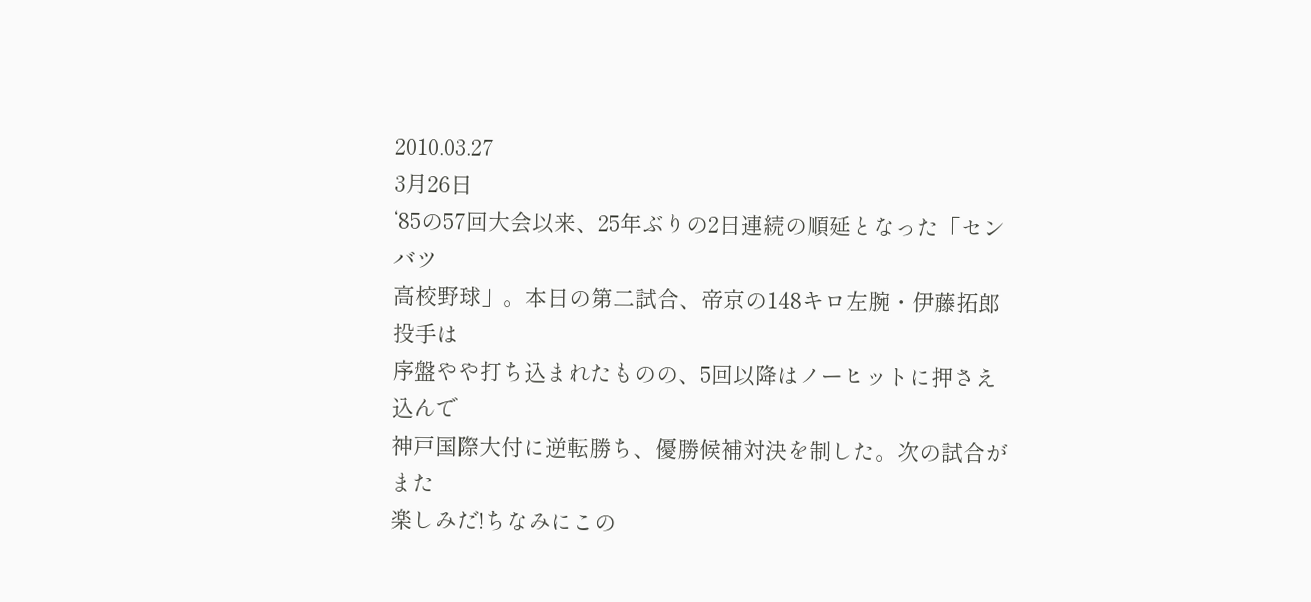2010.03.27
3月26日
‘85の57回大会以来、25年ぶりの2日連続の順延となった「センバツ
高校野球」。本日の第二試合、帝京の148キロ左腕・伊藤拓郎投手は
序盤やや打ち込まれたものの、5回以降はノーヒットに押さえ込んで
神戸国際大付に逆転勝ち、優勝候補対決を制した。次の試合がまた
楽しみだ!ちなみにこの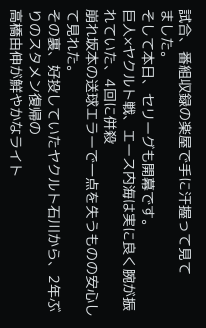試合、番組収録の楽屋で手に汗握って見て
ました。
そして本日、セリーグも開幕です。
巨人×ヤクルト戦、エース内海は実に良く腕が振れていた、4回に併殺
崩れ坂本の送球エラーで一点を失うものの安心して見れた。
その裏、好投していたヤクルト石川から、2年ぶりのスタメン復帰の
高橋由伸が鮮やかなライト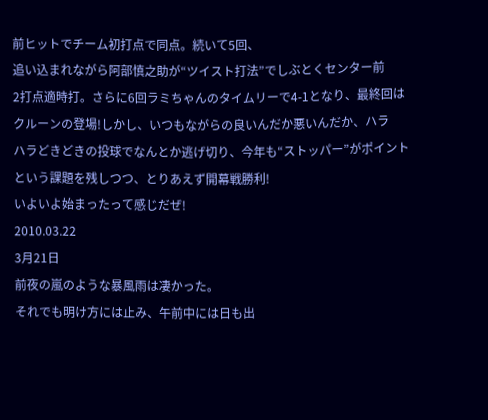前ヒットでチーム初打点で同点。続いて5回、
追い込まれながら阿部慎之助が“ツイスト打法”でしぶとくセンター前
2打点適時打。さらに6回ラミちゃんのタイムリーで4-1となり、最終回は
クルーンの登場!しかし、いつもながらの良いんだか悪いんだか、ハラ
ハラどきどきの投球でなんとか逃げ切り、今年も“ストッパー”がポイント
という課題を残しつつ、とりあえず開幕戦勝利!
いよいよ始まったって感じだぜ!
2010.03.22
3月21日
前夜の嵐のような暴風雨は凄かった。
それでも明け方には止み、午前中には日も出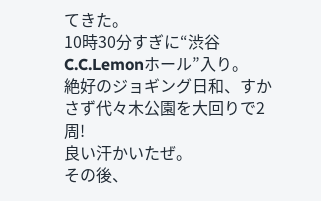てきた。
10時30分すぎに“渋谷C.C.Lemonホール”入り。
絶好のジョギング日和、すかさず代々木公園を大回りで2周!
良い汗かいたぜ。
その後、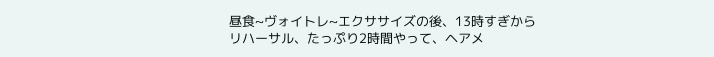昼食~ヴォイトレ~エクササイズの後、13時すぎから
リハーサル、たっぷり2時間やって、ヘアメ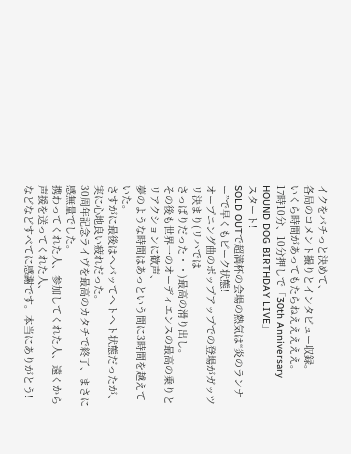イクをバチっと決めて、
各局のコメント撮りとインタビュー収録。
いくら時間があってもたらねえええええ。
17時10分、10分押しで「30th Anniversary HOUND DOG BIRTHDAY LIVE」
スタート!
SOLD OUTで超満杯の会場の熱気は“炎のランナー”で早くもピーク状態!
オープニング曲のポップアップでの登場がガッツリ決まり(リハでは
さっぱりだった・・)最高の滑り出し。
その後も世界一のオーディエンスの最高の乗りとリアクションに歓声、
夢のような時間はあっという間に3時間を越えていた。
さすがに最後はヘバッてヘトヘト状態だったが、実に心地良い疲れだった。
30周年記念ライヴを最高のカタチで終了、まさに感無量でした。
携わってくれた人、参加してくれた人、遠くから声援を送ってくれた人、
などなどすべてに感謝です。本当にありがとう!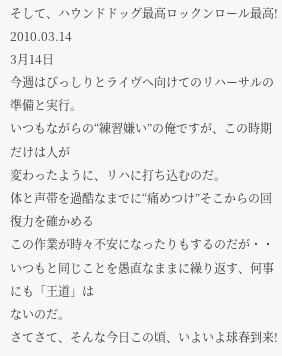そして、ハウンドドッグ最高ロックンロール最高!
2010.03.14
3月14日
今週はびっしりとライヴへ向けてのリハーサルの準備と実行。
いつもながらの“練習嫌い”の俺ですが、この時期だけは人が
変わったように、リハに打ち込むのだ。
体と声帯を過酷なまでに“痛めつけ”そこからの回復力を確かめる
この作業が時々不安になったりもするのだが・・
いつもと同じことを愚直なままに繰り返す、何事にも「王道」は
ないのだ。
さてさて、そんな今日この頃、いよいよ球春到来!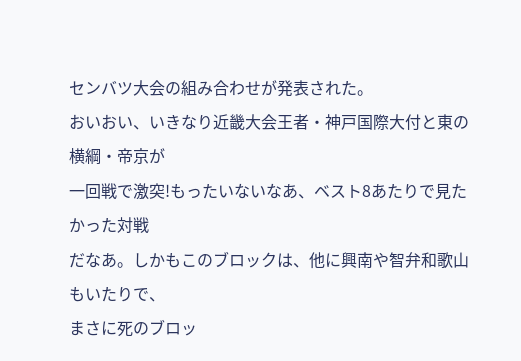センバツ大会の組み合わせが発表された。
おいおい、いきなり近畿大会王者・神戸国際大付と東の横綱・帝京が
一回戦で激突!もったいないなあ、ベスト8あたりで見たかった対戦
だなあ。しかもこのブロックは、他に興南や智弁和歌山もいたりで、
まさに死のブロッ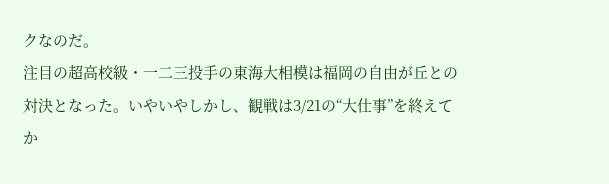クなのだ。
注目の超高校級・一二三投手の東海大相模は福岡の自由が丘との
対決となった。いやいやしかし、観戦は3/21の“大仕事”を終えて
か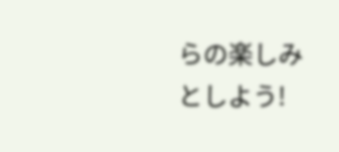らの楽しみとしよう!